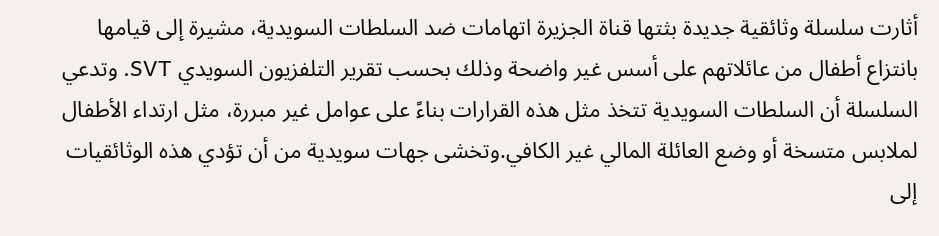أثارت سلسلة وثائقية جديدة بثتها قناة الجزيرة اتهامات ضد السلطات السويدية، مشيرة إلى قيامها بانتزاع أطفال من عائلاتهم على أسس غير واضحة وذلك بحسب تقرير التلفزيون السويدي SVT. وتدعي السلسلة أن السلطات السويدية تتخذ مثل هذه القرارات بناءً على عوامل غير مبررة، مثل ارتداء الأطفال لملابس متسخة أو وضع العائلة المالي غير الكافي.وتخشى جهات سويدية من أن تؤدي هذه الوثائقيات إلى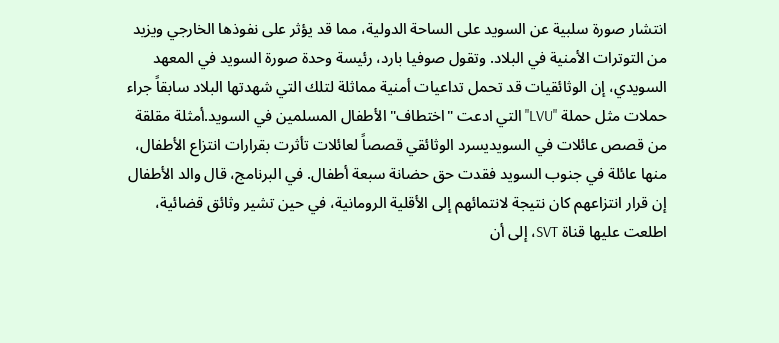انتشار صورة سلبية عن السويد على الساحة الدولية، مما قد يؤثر على نفوذها الخارجي ويزيد من التوترات الأمنية في البلاد. وتقول صوفيا بارد، رئيسة وحدة صورة السويد في المعهد السويدي، إن الوثائقيات قد تحمل تداعيات أمنية مماثلة لتلك التي شهدتها البلاد سابقاً جراء حملات مثل حملة "LVU" التي ادعت "اختطاف" الأطفال المسلمين في السويد.أمثلة مقلقة من قصص عائلات في السويديسرد الوثائقي قصصاً لعائلات تأثرت بقرارات انتزاع الأطفال، منها عائلة في جنوب السويد فقدت حق حضانة سبعة أطفال. في البرنامج، قال والد الأطفال إن قرار انتزاعهم كان نتيجة لانتمائهم إلى الأقلية الرومانية، في حين تشير وثائق قضائية، اطلعت عليها قناة SVT، إلى أن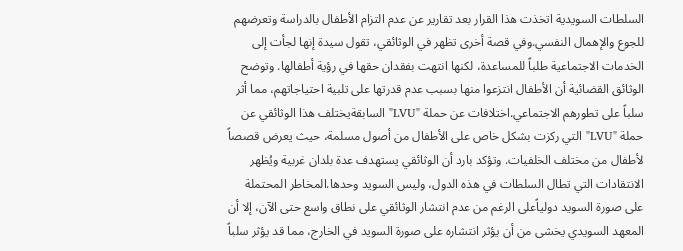السلطات السويدية اتخذت هذا القرار بعد تقارير عن عدم التزام الأطفال بالدراسة وتعرضهم للجوع والإهمال النفسي.وفي قصة أخرى تظهر في الوثائقي، تقول سيدة إنها لجأت إلى الخدمات الاجتماعية طلباً للمساعدة، لكنها انتهت بفقدان حقها في رؤية أطفالها. وتوضح الوثائق القضائية أن الأطفال انتزعوا منها بسبب عدم قدرتها على تلبية احتياجاتهم، مما أثر سلباً على تطورهم الاجتماعي.اختلافات عن حملة "LVU" السابقةيختلف هذا الوثائقي عن حملة "LVU" التي ركزت بشكل خاص على الأطفال من أصول مسلمة، حيث يعرض قصصاً لأطفال من مختلف الخلفيات. وتؤكد بارد أن الوثائقي يستهدف عدة بلدان غربية ويُظهر الانتقادات التي تطال السلطات في هذه الدول، وليس السويد وحدها.المخاطر المحتملة على صورة السويد دولياًعلى الرغم من عدم انتشار الوثائقي على نطاق واسع حتى الآن، إلا أن المعهد السويدي يخشى من أن يؤثر انتشاره على صورة السويد في الخارج، مما قد يؤثر سلباً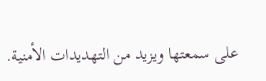على سمعتها ويزيد من التهديدات الأمنية.